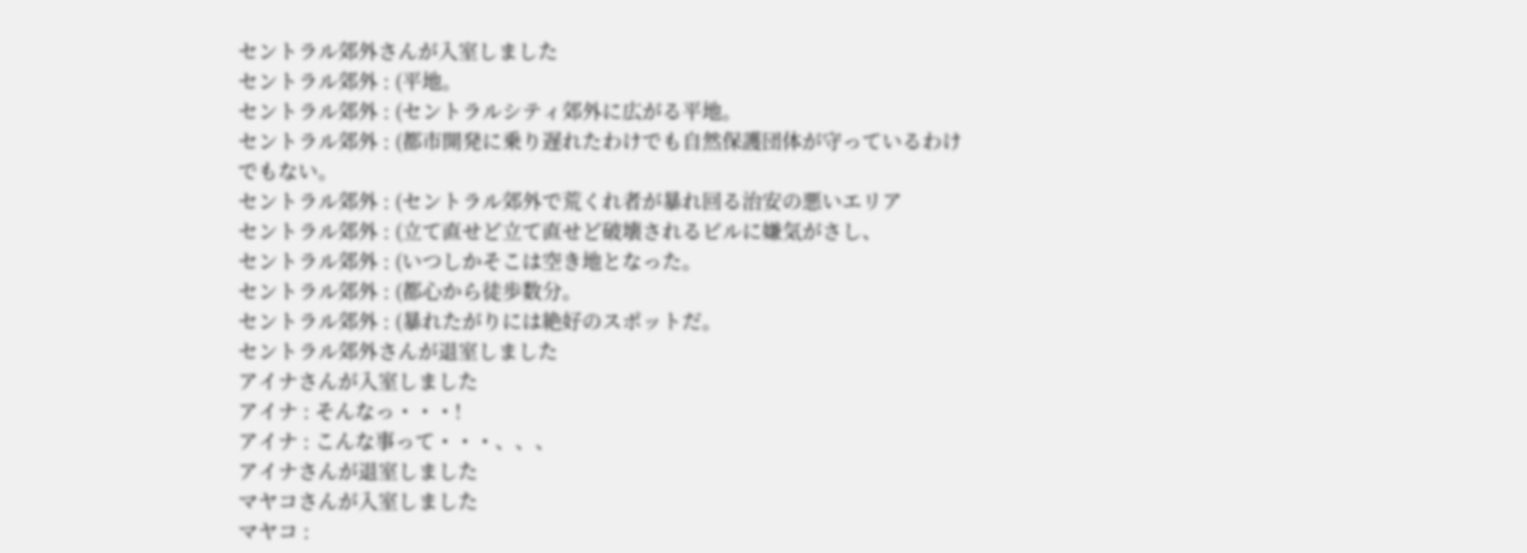セントラル郊外さんが入室しました
セントラル郊外 : (平地。
セントラル郊外 : (セントラルシティ郊外に広がる平地。
セントラル郊外 : (都市開発に乗り遅れたわけでも自然保護団体が守っているわけでもない。
セントラル郊外 : (セントラル郊外で荒くれ者が暴れ回る治安の悪いエリア
セントラル郊外 : (立て直せど立て直せど破壊されるビルに嫌気がさし、
セントラル郊外 : (いつしかそこは空き地となった。
セントラル郊外 : (都心から徒歩数分。
セントラル郊外 : (暴れたがりには絶好のスポットだ。
セントラル郊外さんが退室しました
アイナさんが入室しました
アイナ : そんなっ・・・!
アイナ : こんな事って・・・、、、
アイナさんが退室しました
マヤコさんが入室しました
マヤコ :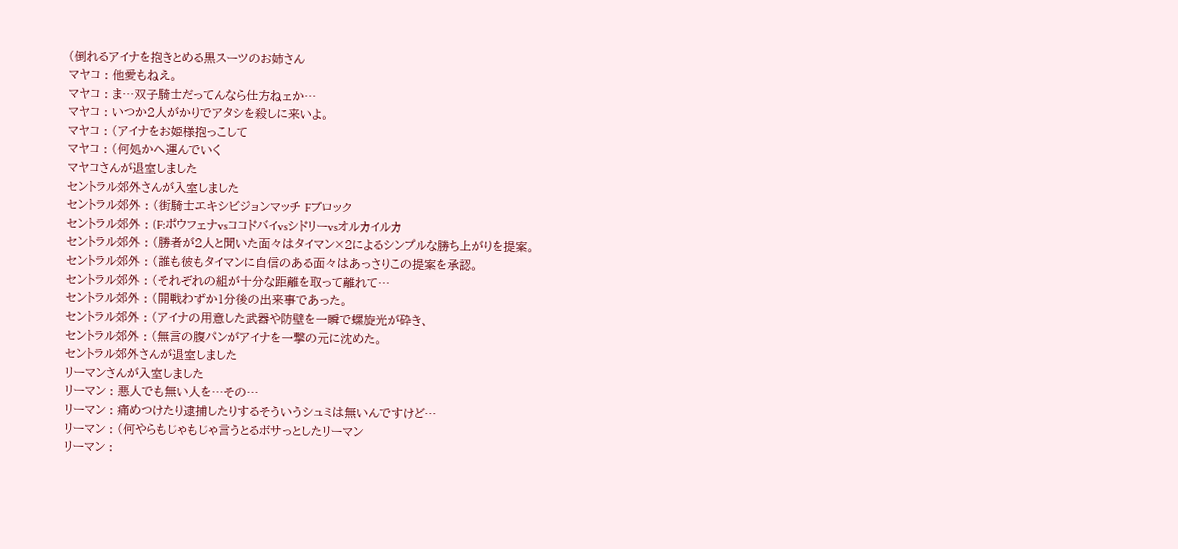(倒れるアイナを抱きとめる黒スーツのお姉さん
マヤコ : 他愛もねえ。
マヤコ : ま…双子騎士だってんなら仕方ねェか…
マヤコ : いつか2人がかりでアタシを殺しに来いよ。
マヤコ : (アイナをお姫様抱っこして
マヤコ : (何処かへ運んでいく
マヤコさんが退室しました
セントラル郊外さんが入室しました
セントラル郊外 : (街騎士エキシビジョンマッチ Fブロック
セントラル郊外 : (F:ポウフェナvsココドバイvsシドリーvsオルカイルカ
セントラル郊外 : (勝者が2人と聞いた面々はタイマン×2によるシンプルな勝ち上がりを提案。
セントラル郊外 : (誰も彼もタイマンに自信のある面々はあっさりこの提案を承認。
セントラル郊外 : (それぞれの組が十分な距離を取って離れて…
セントラル郊外 : (開戦わずか1分後の出来事であった。
セントラル郊外 : (アイナの用意した武器や防壁を一瞬で螺旋光が砕き、
セントラル郊外 : (無言の腹パンがアイナを一撃の元に沈めた。
セントラル郊外さんが退室しました
リーマンさんが入室しました
リーマン : 悪人でも無い人を…その…
リーマン : 痛めつけたり逮捕したりするそういうシュミは無いんですけど…
リーマン : (何やらもじゃもじゃ言うとるボサっとしたリーマン
リーマン :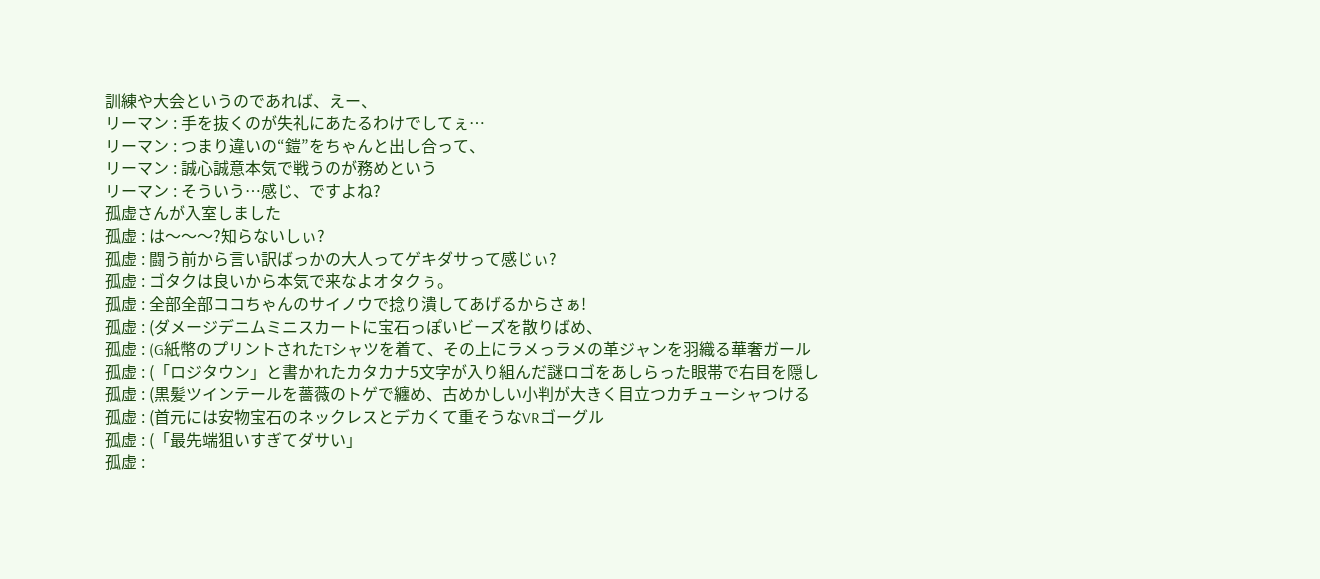訓練や大会というのであれば、えー、
リーマン : 手を抜くのが失礼にあたるわけでしてぇ…
リーマン : つまり違いの“鎧”をちゃんと出し合って、
リーマン : 誠心誠意本気で戦うのが務めという
リーマン : そういう…感じ、ですよね?
孤虚さんが入室しました
孤虚 : は〜〜〜?知らないしぃ?
孤虚 : 闘う前から言い訳ばっかの大人ってゲキダサって感じぃ?
孤虚 : ゴタクは良いから本気で来なよオタクぅ。
孤虚 : 全部全部ココちゃんのサイノウで捻り潰してあげるからさぁ!
孤虚 : (ダメージデニムミニスカートに宝石っぽいビーズを散りばめ、
孤虚 : (G紙幣のプリントされたTシャツを着て、その上にラメっラメの革ジャンを羽織る華奢ガール
孤虚 : (「ロジタウン」と書かれたカタカナ5文字が入り組んだ謎ロゴをあしらった眼帯で右目を隠し
孤虚 : (黒髪ツインテールを薔薇のトゲで纏め、古めかしい小判が大きく目立つカチューシャつける
孤虚 : (首元には安物宝石のネックレスとデカくて重そうなVRゴーグル
孤虚 : (「最先端狙いすぎてダサい」
孤虚 :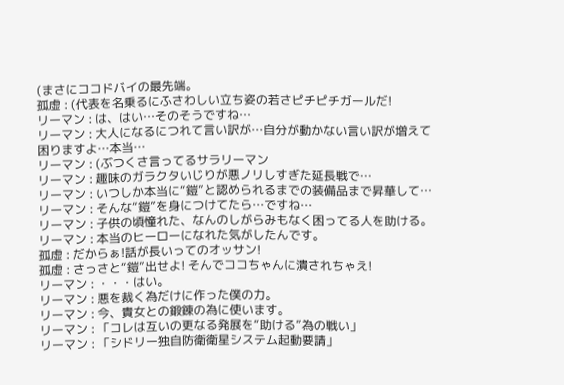(まさにココドバイの最先端。
孤虚 : (代表を名乗るにふさわしい立ち姿の若さピチピチガールだ!
リーマン : は、はい…そのそうですね…
リーマン : 大人になるにつれて言い訳が…自分が動かない言い訳が増えて困りますよ…本当…
リーマン : (ぶつくさ言ってるサラリーマン
リーマン : 趣味のガラクタいじりが悪ノリしすぎた延長戦で…
リーマン : いつしか本当に“鎧”と認められるまでの装備品まで昇華して…
リーマン : そんな“鎧”を身につけてたら…ですね…
リーマン : 子供の頃憧れた、なんのしがらみもなく困ってる人を助ける。
リーマン : 本当のヒーローになれた気がしたんです。
孤虚 : だからぁ!話が長いってのオッサン!
孤虚 : さっさと“鎧”出せよ! そんでココちゃんに潰されちゃえ!
リーマン : ・・・はい。
リーマン : 悪を裁く為だけに作った僕の力。
リーマン : 今、貴女との鍛錬の為に使います。
リーマン : 「コレは互いの更なる発展を“助ける”為の戦い」
リーマン : 「シドリー独自防衛衛星システム起動要請」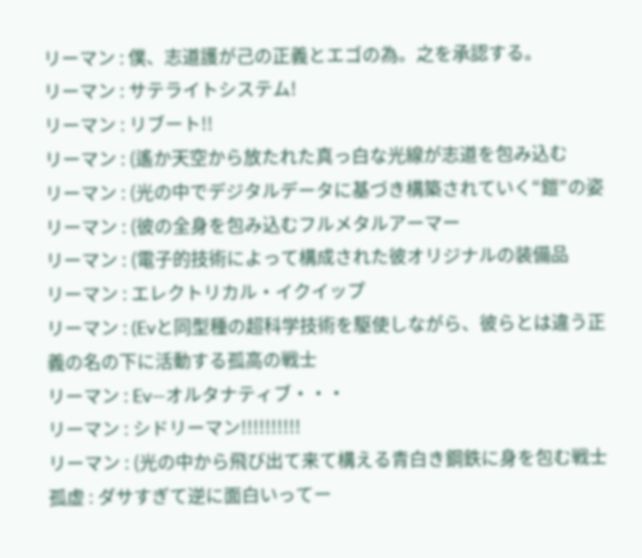リーマン : 僕、志道護が己の正義とエゴの為。之を承認する。
リーマン : サテライトシステム!
リーマン : リブート!!
リーマン : (遙か天空から放たれた真っ白な光線が志道を包み込む
リーマン : (光の中でデジタルデータに基づき構築されていく“鎧”の姿
リーマン : (彼の全身を包み込むフルメタルアーマー
リーマン : (電子的技術によって構成された彼オリジナルの装備品
リーマン : エレクトリカル・イクイップ
リーマン : (Evと同型種の超科学技術を駆使しながら、彼らとは違う正義の名の下に活動する孤高の戦士
リーマン : Ev―オルタナティブ・・・
リーマン : シドリーマン!!!!!!!!!!
リーマン : (光の中から飛び出て来て構える青白き鋼鉄に身を包む戦士
孤虚 : ダサすぎて逆に面白いってー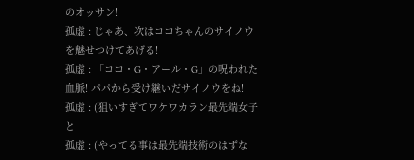のオッサン!
孤虚 : じゃあ、次はココちゃんのサイノウを魅せつけてあげる!
孤虚 : 「ココ・G・アール・G」の呪われた血脈! パパから受け継いだサイノウをね!
孤虚 : (狙いすぎてワケワカラン最先端女子と
孤虚 : (やってる事は最先端技術のはずな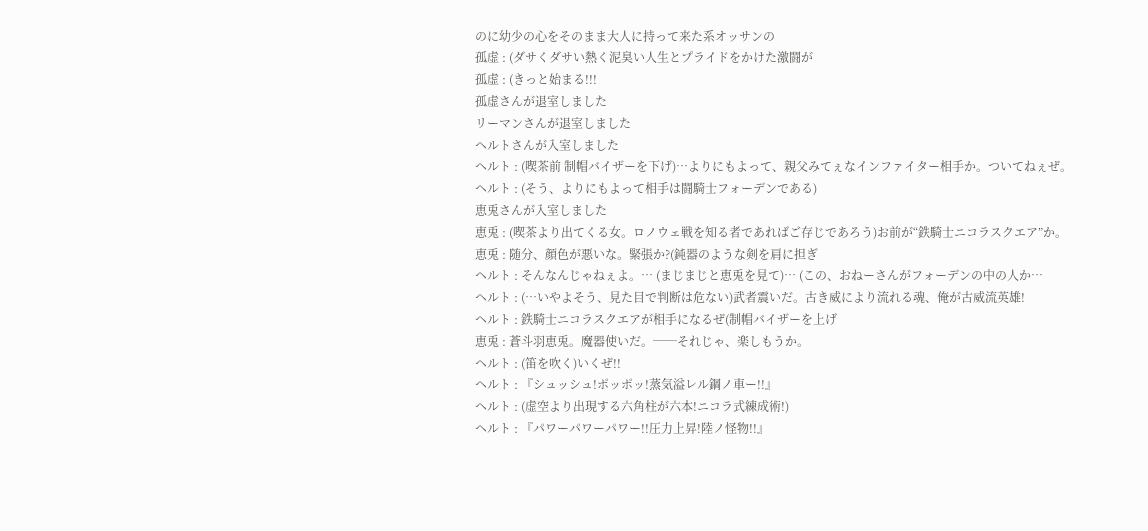のに幼少の心をそのまま大人に持って来た系オッサンの
孤虚 : (ダサくダサい熱く泥臭い人生とプライドをかけた激闘が
孤虚 : (きっと始まる!!!
孤虚さんが退室しました
リーマンさんが退室しました
ヘルトさんが入室しました
ヘルト : (喫茶前 制帽バイザーを下げ)…よりにもよって、親父みてぇなインファイター相手か。ついてねぇぜ。
ヘルト : (そう、よりにもよって相手は闘騎士フォーデンである)
恵兎さんが入室しました
恵兎 : (喫茶より出てくる女。ロノウェ戦を知る者であればご存じであろう)お前が“鉄騎士ニコラスクエア”か。
恵兎 : 随分、顔色が悪いな。緊張か?(鈍器のような剣を肩に担ぎ
ヘルト : そんなんじゃねぇよ。… (まじまじと恵兎を見て)… (この、おねーさんがフォーデンの中の人か…
ヘルト : (…いやよそう、見た目で判断は危ない)武者震いだ。古き威により流れる魂、俺が古威流英雄!
ヘルト : 鉄騎士ニコラスクエアが相手になるぜ(制帽バイザーを上げ
恵兎 : 蒼斗羽恵兎。魔器使いだ。──それじゃ、楽しもうか。
ヘルト : (笛を吹く)いくぜ!!
ヘルト : 『シュッシュ!ポッポッ!蒸気溢レル鋼ノ車ー!!』
ヘルト : (虚空より出現する六角柱が六本!ニコラ式練成術!)
ヘルト : 『パワーパワーパワー!!圧力上昇!陸ノ怪物!!』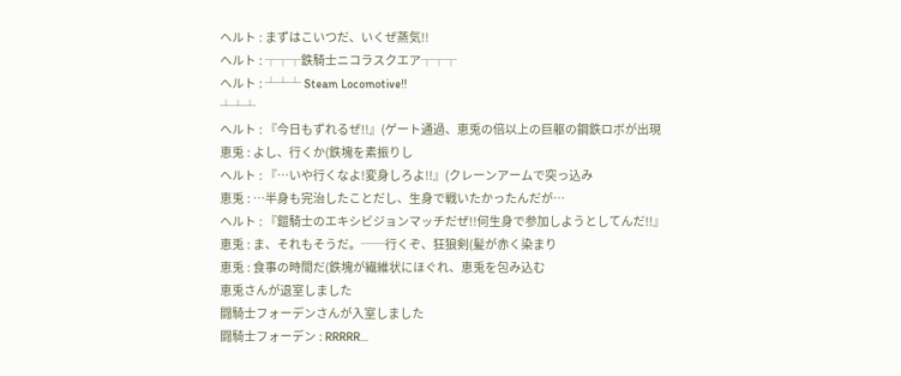ヘルト : まずはこいつだ、いくぜ蒸気!!
ヘルト : ┬┬┬鉄騎士ニコラスクエア┬┬┬
ヘルト : ┴┴┴ Steam Locomotive!!
┴┴┴
ヘルト : 『今日もずれるぜ!!』(ゲート通過、恵兎の倍以上の巨躯の鋼鉄ロボが出現
恵兎 : よし、行くか(鉄塊を素振りし
ヘルト : 『…いや行くなよ!変身しろよ!!』(クレーンアームで突っ込み
恵兎 : …半身も完治したことだし、生身で戦いたかったんだが…
ヘルト : 『鎧騎士のエキシビジョンマッチだぜ!!何生身で参加しようとしてんだ!!』
恵兎 : ま、それもそうだ。──行くぞ、狂狼剣(髪が赤く染まり
恵兎 : 食事の時間だ(鉄塊が繊維状にほぐれ、恵兎を包み込む
恵兎さんが退室しました
闘騎士フォーデンさんが入室しました
闘騎士フォーデン : RRRRR…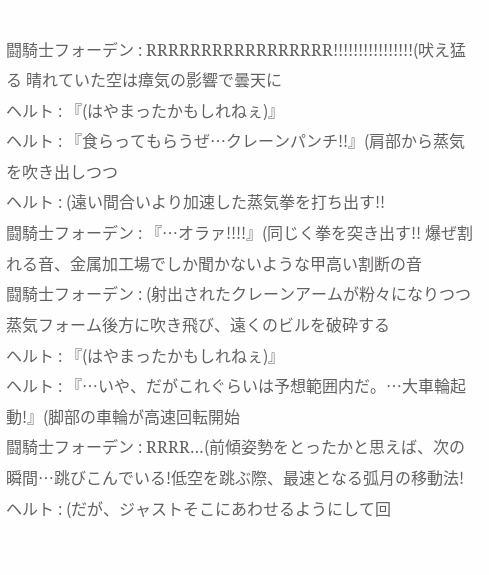闘騎士フォーデン : RRRRRRRRRRRRRRRRR!!!!!!!!!!!!!!!!(吠え猛る 晴れていた空は瘴気の影響で曇天に
ヘルト : 『(はやまったかもしれねぇ)』
ヘルト : 『食らってもらうぜ…クレーンパンチ!!』(肩部から蒸気を吹き出しつつ
ヘルト : (遠い間合いより加速した蒸気拳を打ち出す!!
闘騎士フォーデン : 『…オラァ!!!!』(同じく拳を突き出す!! 爆ぜ割れる音、金属加工場でしか聞かないような甲高い割断の音
闘騎士フォーデン : (射出されたクレーンアームが粉々になりつつ蒸気フォーム後方に吹き飛び、遠くのビルを破砕する
ヘルト : 『(はやまったかもしれねぇ)』
ヘルト : 『…いや、だがこれぐらいは予想範囲内だ。…大車輪起動!』(脚部の車輪が高速回転開始
闘騎士フォーデン : RRRR…(前傾姿勢をとったかと思えば、次の瞬間…跳びこんでいる!低空を跳ぶ際、最速となる弧月の移動法!
ヘルト : (だが、ジャストそこにあわせるようにして回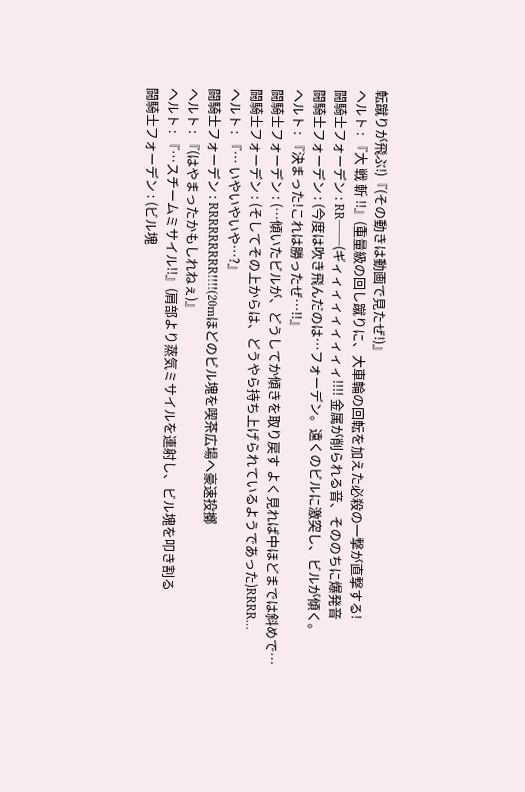転蹴りが飛ぶ!)『(その動きは動画で見たぜ!)』
ヘルト : 『大 戦 斬 !!』(重量級の回し蹴りに、大車輪の回転を加えた必殺の一撃が直撃する!
闘騎士フォーデン : RR──(ギィィィィィィィィィ!!!! 金属が削られる音、そののちに爆発音
闘騎士フォーデン : (今度は吹き飛んだのは…フォーデン。遠くのビルに激突し、ビルが傾く。
ヘルト : 『決まった!これは勝ったぜ…!!』
闘騎士フォーデン : (…傾いたビルが、どうしてか傾きを取り戻す よく見れば中ほどまでは斜めで…
闘騎士フォーデン : (そしてその上からは、どうやら持ち上げられているようであった)RRRR…
ヘルト : 『… いやいやいや…?』
闘騎士フォーデン : RRRRRRRRR!!!!(20mほどのビル塊を喫茶広場へ豪速投擲
ヘルト : 『(はやまったかもしれねぇ)』
ヘルト : 『…スチームミサイル!!』(肩部より蒸気ミサイルを連射し、ビル塊を叩き割る
闘騎士フォーデン : (ビル塊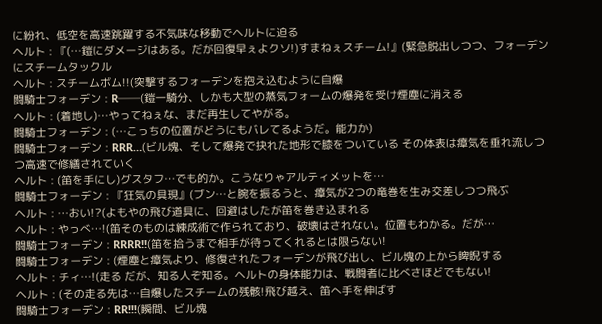に紛れ、低空を高速跳躍する不気味な移動でヘルトに迫る
ヘルト : 『(…鎧にダメージはある。だが回復早ぇよクソ!)すまねぇスチーム!』(緊急脱出しつつ、フォーデンにスチームタックル
ヘルト : スチームボム!!(突撃するフォーデンを抱え込むように自爆
闘騎士フォーデン : R──(鎧一騎分、しかも大型の蒸気フォームの爆発を受け煙塵に消える
ヘルト : (着地し)…やってねぇな、まだ再生してやがる。
闘騎士フォーデン : (…こっちの位置がどうにもバレてるようだ。能力か)
闘騎士フォーデン : RRR…(ビル塊、そして爆発で抉れた地形で膝をついている その体表は瘴気を垂れ流しつつ高速で修繕されていく
ヘルト : (笛を手にし)グスタフ…でも的か。こうなりゃアルティメットを…
闘騎士フォーデン : 『狂気の具現』(ブン…と腕を振るうと、瘴気が2つの竜巻を生み交差しつつ飛ぶ
ヘルト : …おい!?(よもやの飛び道具に、回避はしたが笛を巻き込まれる
ヘルト : やっべ…!(笛そのものは練成術で作られており、破壊はされない。位置もわかる。だが…
闘騎士フォーデン : RRRR!!(笛を拾うまで相手が待ってくれるとは限らない!
闘騎士フォーデン : (煙塵と瘴気より、修復されたフォーデンが飛び出し、ビル塊の上から睥睨する
ヘルト : チィ…!(走る だが、知る人ぞ知る。ヘルトの身体能力は、戦闘者に比べさほどでもない!
ヘルト : (その走る先は…自爆したスチームの残骸!飛び越え、笛へ手を伸ばす
闘騎士フォーデン : RR!!!(瞬間、ビル塊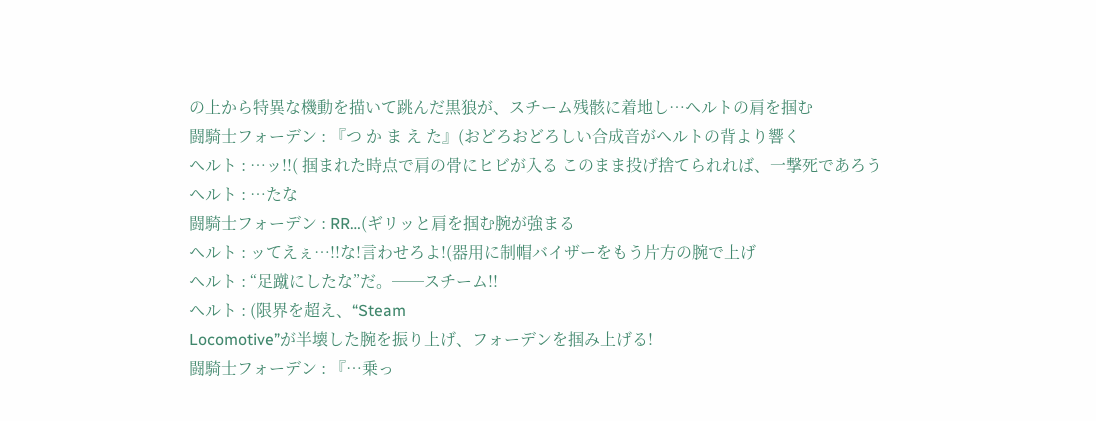の上から特異な機動を描いて跳んだ黒狼が、スチーム残骸に着地し…ヘルトの肩を掴む
闘騎士フォーデン : 『つ か ま え た』(おどろおどろしい合成音がヘルトの背より響く
ヘルト : …ッ!!( 掴まれた時点で肩の骨にヒビが入る このまま投げ捨てられれば、一撃死であろう
ヘルト : …たな
闘騎士フォーデン : RR…(ギリッと肩を掴む腕が強まる
ヘルト : ッてえぇ…!!な!言わせろよ!(器用に制帽バイザーをもう片方の腕で上げ
ヘルト : “足蹴にしたな”だ。──スチーム!!
ヘルト : (限界を超え、“Steam
Locomotive”が半壊した腕を振り上げ、フォーデンを掴み上げる!
闘騎士フォーデン : 『…乗っ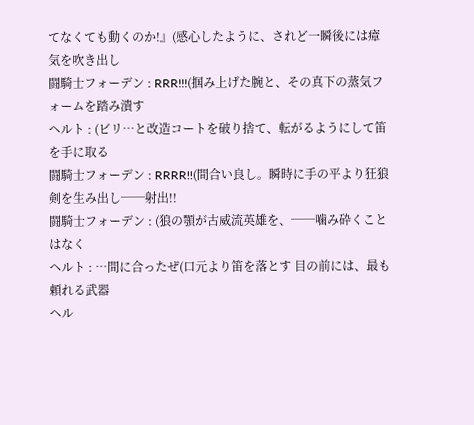てなくても動くのか!』(感心したように、されど一瞬後には瘴気を吹き出し
闘騎士フォーデン : RRR!!!(掴み上げた腕と、その真下の蒸気フォームを踏み潰す
ヘルト : (ビリ…と改造コートを破り捨て、転がるようにして笛を手に取る
闘騎士フォーデン : RRRR!!(間合い良し。瞬時に手の平より狂狼剣を生み出し──射出!!
闘騎士フォーデン : (狼の顎が古威流英雄を、──噛み砕くことはなく
ヘルト : …間に合ったぜ(口元より笛を落とす 目の前には、最も頼れる武器
ヘル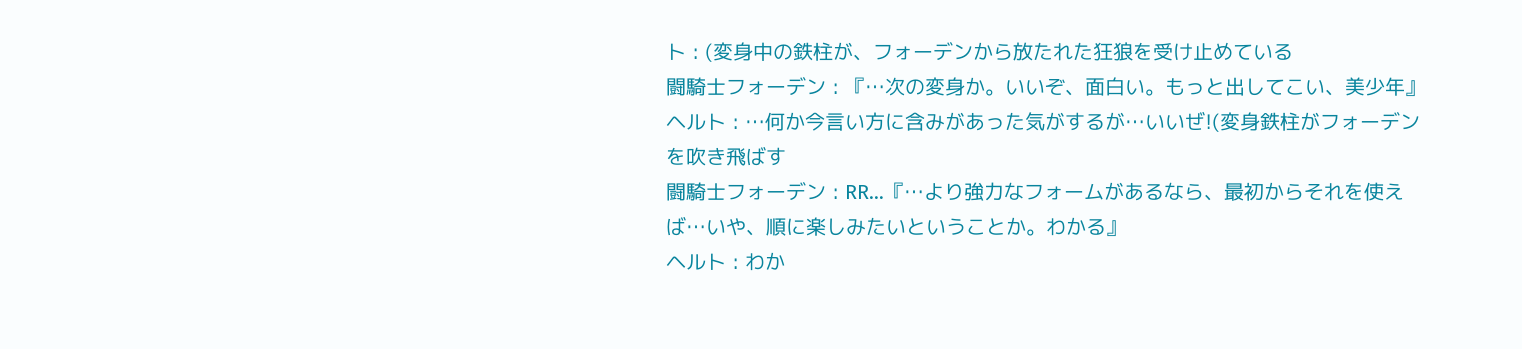ト : (変身中の鉄柱が、フォーデンから放たれた狂狼を受け止めている
闘騎士フォーデン : 『…次の変身か。いいぞ、面白い。もっと出してこい、美少年』
ヘルト : …何か今言い方に含みがあった気がするが…いいぜ!(変身鉄柱がフォーデンを吹き飛ばす
闘騎士フォーデン : RR…『…より強力なフォームがあるなら、最初からそれを使えば…いや、順に楽しみたいということか。わかる』
ヘルト : わか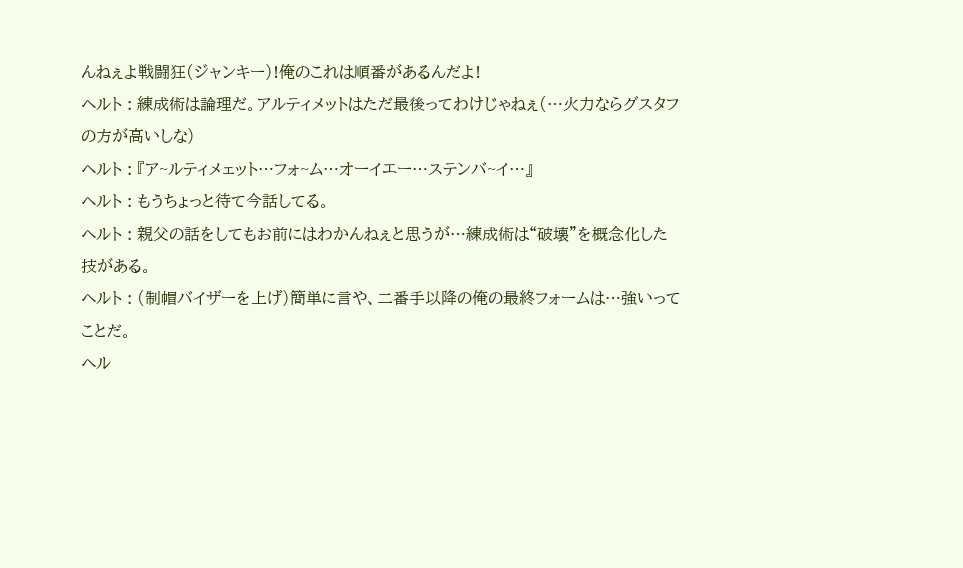んねぇよ戦闘狂(ジャンキー)!俺のこれは順番があるんだよ!
ヘルト : 練成術は論理だ。アルティメットはただ最後ってわけじゃねぇ(…火力ならグスタフの方が高いしな)
ヘルト : 『ア~ルティメェット…フォ~ム…オーイエー…ステンバ~イ…』
ヘルト : もうちょっと待て今話してる。
ヘルト : 親父の話をしてもお前にはわかんねぇと思うが…練成術は“破壊”を概念化した技がある。
ヘルト : (制帽バイザーを上げ)簡単に言や、二番手以降の俺の最終フォームは…強いってことだ。
ヘル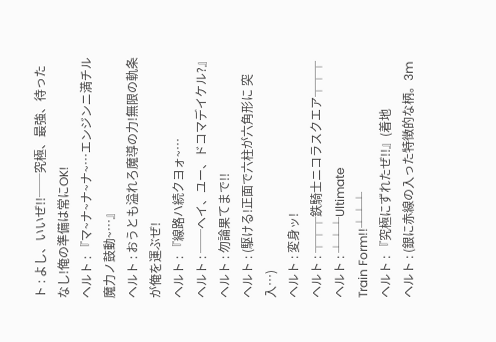ト : よし、いいぜ!!──究極、最強、待ったなし!俺の準備は常にOK!
ヘルト : 『マ~ナ~ナ~ナ~…エンジンニ満チル魔力ノ鼓動~…』
ヘルト : おうとも溢れろ魔導の力!無限の軌条が俺を運ぶぜ!
ヘルト : 『線路ハ続クヨォ~…
ヘルト : ──ヘイ、ユー、ドコマデイケル?』
ヘルト : 勿論果てまで!!
ヘルト : (駆ける!正面で六柱が六角形に 突入…)
ヘルト : 変身ッ!
ヘルト : ┬┬┬鉄騎士ニコラスクエア┬┬┬
ヘルト : ┴┴┴Ultimate
Train Form!!┴┴┴
ヘルト : 『究極にずれたぜ!!』(着地
ヘルト : (銀に赤線の入った特徴的な柄。3m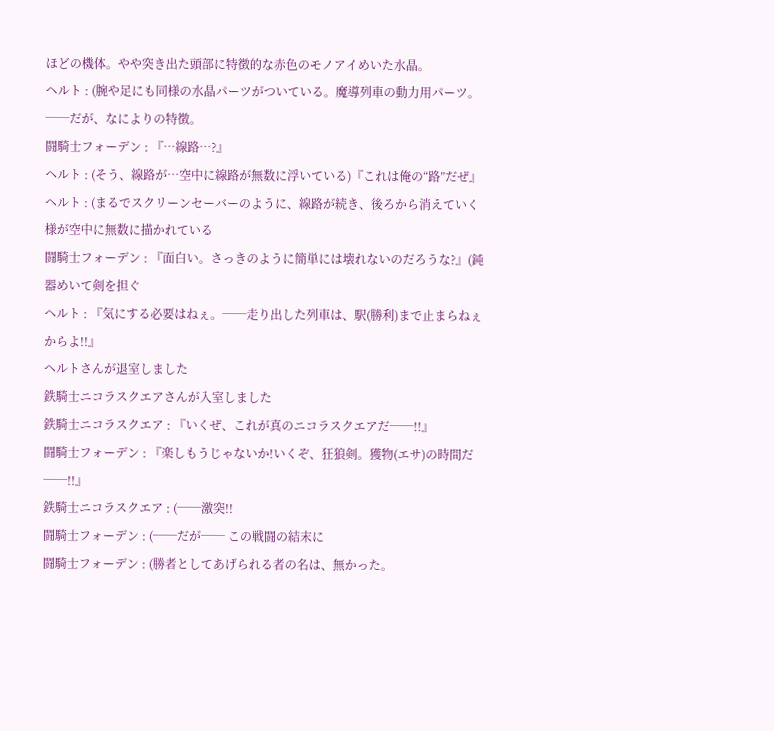ほどの機体。やや突き出た頭部に特徴的な赤色のモノアイめいた水晶。
ヘルト : (腕や足にも同様の水晶パーツがついている。魔導列車の動力用パーツ。 ──だが、なによりの特徴。
闘騎士フォーデン : 『…線路…?』
ヘルト : (そう、線路が…空中に線路が無数に浮いている)『これは俺の“路”だぜ』
ヘルト : (まるでスクリーンセーバーのように、線路が続き、後ろから消えていく様が空中に無数に描かれている
闘騎士フォーデン : 『面白い。さっきのように簡単には壊れないのだろうな?』(鈍器めいて剣を担ぐ
ヘルト : 『気にする必要はねぇ。──走り出した列車は、駅(勝利)まで止まらねぇからよ!!』
ヘルトさんが退室しました
鉄騎士ニコラスクエアさんが入室しました
鉄騎士ニコラスクエア : 『いくぜ、これが真のニコラスクエアだ──!!』
闘騎士フォーデン : 『楽しもうじゃないか!いくぞ、狂狼剣。獲物(エサ)の時間だ──!!』
鉄騎士ニコラスクエア : (──激突!!
闘騎士フォーデン : (──だが── この戦闘の結末に
闘騎士フォーデン : (勝者としてあげられる者の名は、無かった。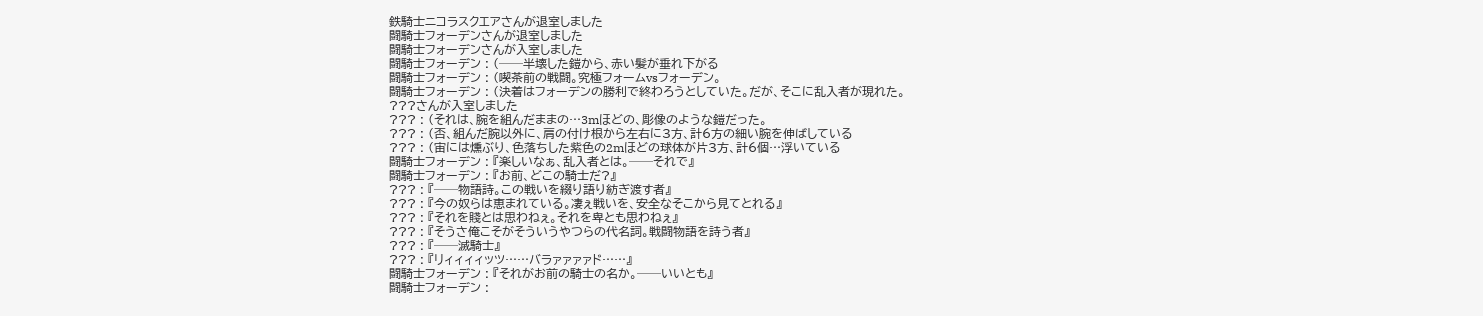鉄騎士ニコラスクエアさんが退室しました
闘騎士フォーデンさんが退室しました
闘騎士フォーデンさんが入室しました
闘騎士フォーデン : (──半壊した鎧から、赤い髪が垂れ下がる
闘騎士フォーデン : (喫茶前の戦闘。究極フォームvsフォーデン。
闘騎士フォーデン : (決着はフォーデンの勝利で終わろうとしていた。だが、そこに乱入者が現れた。
???さんが入室しました
??? : (それは、腕を組んだままの…3mほどの、彫像のような鎧だった。
??? : (否、組んだ腕以外に、肩の付け根から左右に3方、計6方の細い腕を伸ばしている
??? : (宙には燻ぶり、色落ちした紫色の2mほどの球体が片3方、計6個…浮いている
闘騎士フォーデン : 『楽しいなぁ、乱入者とは。──それで』
闘騎士フォーデン : 『お前、どこの騎士だ?』
??? : 『──物語詩。この戦いを綴り語り紡ぎ渡す者』
??? : 『今の奴らは恵まれている。凄ぇ戦いを、安全なそこから見てとれる』
??? : 『それを賤とは思わねぇ。それを卑とも思わねぇ』
??? : 『そうさ俺こそがそういうやつらの代名詞。戦闘物語を詩う者』
??? : 『──滅騎士』
??? : 『リィィィィッツ……バラァァァァド……』
闘騎士フォーデン : 『それがお前の騎士の名か。──いいとも』
闘騎士フォーデン :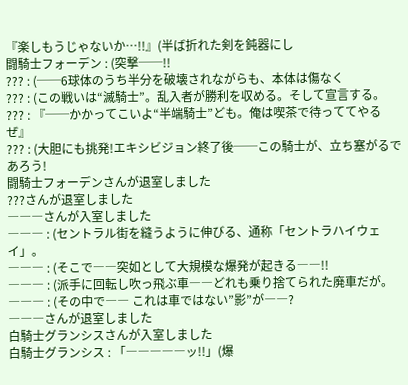『楽しもうじゃないか…!!』(半ば折れた剣を鈍器にし
闘騎士フォーデン : (突撃──!!
??? : (──6球体のうち半分を破壊されながらも、本体は傷なく
??? : (この戦いは“滅騎士”。乱入者が勝利を収める。そして宣言する。
??? : 『──かかってこいよ“半端騎士”ども。俺は喫茶で待っててやるぜ』
??? : (大胆にも挑発!エキシビジョン終了後──この騎士が、立ち塞がるであろう!
闘騎士フォーデンさんが退室しました
???さんが退室しました
―――さんが入室しました
――― : (セントラル街を縫うように伸びる、通称「セントラハイウェイ」。
――― : (そこで――突如として大規模な爆発が起きる――!!
――― : (派手に回転し吹っ飛ぶ車――どれも乗り捨てられた廃車だが。
――― : (その中で―― これは車ではない”影”が――?
―――さんが退室しました
白騎士グランシスさんが入室しました
白騎士グランシス : 「―――――ッ!!」(爆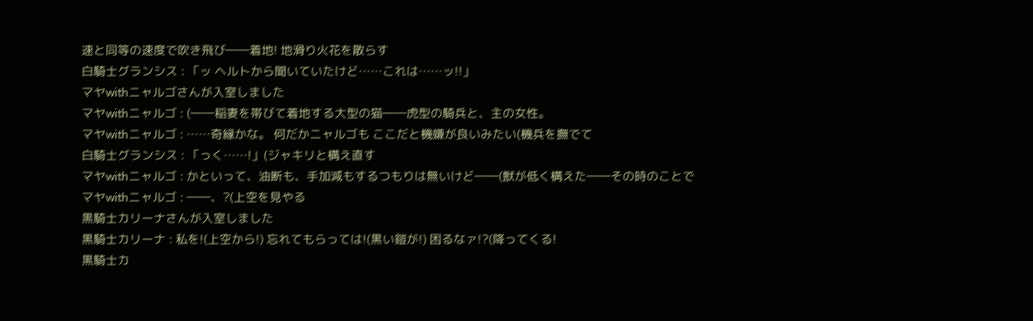速と同等の速度で吹き飛び――着地! 地滑り火花を散らす
白騎士グランシス : 「ッ ヘルトから聞いていたけど……これは……ッ!!」
マヤwithニャルゴさんが入室しました
マヤwithニャルゴ : (――稲妻を帯びて着地する大型の猫――虎型の騎兵と、主の女性。
マヤwithニャルゴ : ……奇縁かな。 何だかニャルゴも ここだと機嫌が良いみたい(機兵を撫でて
白騎士グランシス : 「っく……!」(ジャキリと構え直す
マヤwithニャルゴ : かといって、油断も、手加減もするつもりは無いけど――(獣が低く構えた――その時のことで
マヤwithニャルゴ : ――、?(上空を見やる
黒騎士カリーナさんが入室しました
黒騎士カリーナ : 私を!(上空から!) 忘れてもらっては!(黒い鎧が!) 困るなァ!?(降ってくる!
黒騎士カ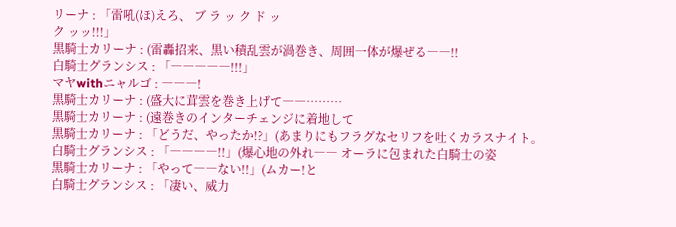リーナ : 「雷吼(ほ)えろ、 ブ ラ ッ ク ド ッ
ク ッッ!!!」
黒騎士カリーナ : (雷轟招来、黒い積乱雲が渦巻き、周囲一体が爆ぜる――!!
白騎士グランシス : 「―――――!!!」
マヤwithニャルゴ : ―――!
黒騎士カリーナ : (盛大に茸雲を巻き上げて――………
黒騎士カリーナ : (遠巻きのインターチェンジに着地して
黒騎士カリーナ : 「どうだ、やったか!?」(あまりにもフラグなセリフを吐くカラスナイト。
白騎士グランシス : 「――――!!」(爆心地の外れ―― オーラに包まれた白騎士の姿
黒騎士カリーナ : 「やって――ない!!」(ムカー!と
白騎士グランシス : 「凄い、威力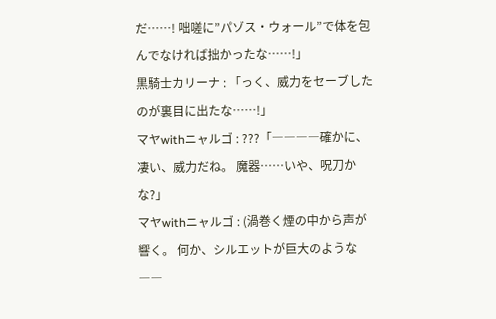だ……! 咄嗟に”パゾス・ウォール”で体を包んでなければ拙かったな……!」
黒騎士カリーナ : 「っく、威力をセーブしたのが裏目に出たな……!」
マヤwithニャルゴ : ???「――――確かに、凄い、威力だね。 魔器……いや、呪刀かな?」
マヤwithニャルゴ : (渦巻く煙の中から声が響く。 何か、シルエットが巨大のような――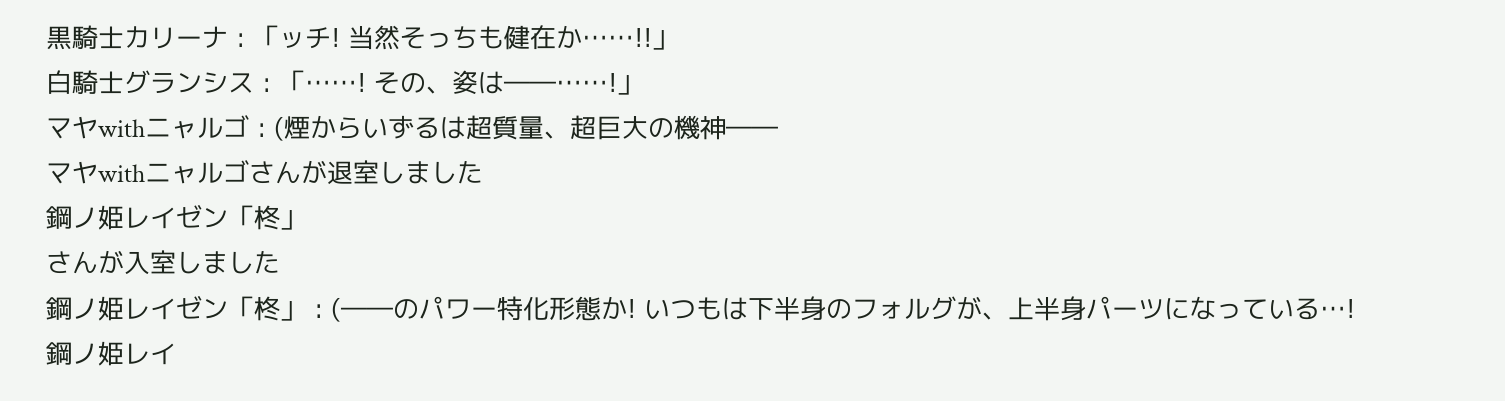黒騎士カリーナ : 「ッチ! 当然そっちも健在か……!!」
白騎士グランシス : 「……! その、姿は――……!」
マヤwithニャルゴ : (煙からいずるは超質量、超巨大の機神――
マヤwithニャルゴさんが退室しました
鋼ノ姫レイゼン「柊」
さんが入室しました
鋼ノ姫レイゼン「柊」 : (――のパワー特化形態か! いつもは下半身のフォルグが、上半身パーツになっている…!
鋼ノ姫レイ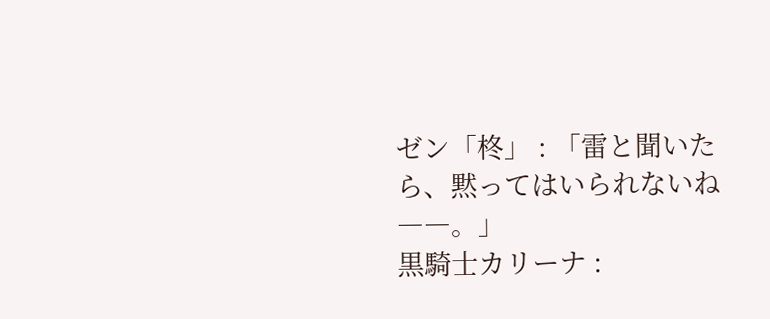ゼン「柊」 : 「雷と聞いたら、黙ってはいられないね――。」
黒騎士カリーナ :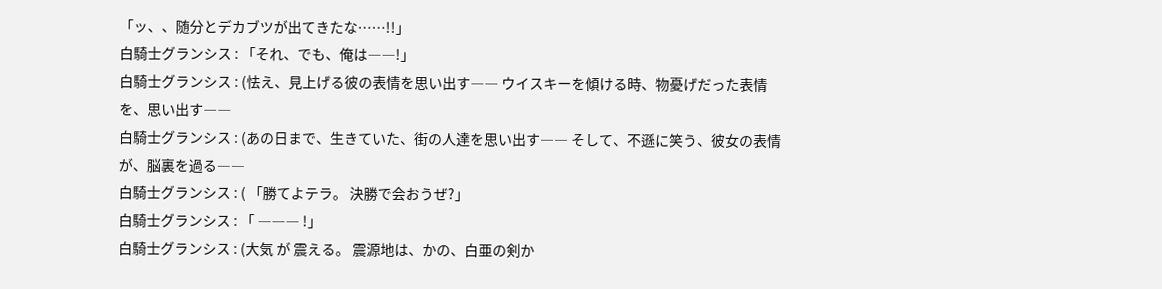「ッ、、随分とデカブツが出てきたな……!!」
白騎士グランシス : 「それ、でも、俺は――!」
白騎士グランシス : (怯え、見上げる彼の表情を思い出す―― ウイスキーを傾ける時、物憂げだった表情を、思い出す――
白騎士グランシス : (あの日まで、生きていた、街の人達を思い出す―― そして、不遜に笑う、彼女の表情が、脳裏を過る――
白騎士グランシス : ( 「勝てよテラ。 決勝で会おうぜ?」
白騎士グランシス : 「 ――― !」
白騎士グランシス : (大気 が 震える。 震源地は、かの、白亜の剣か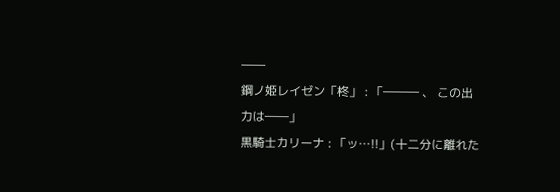――
鋼ノ姫レイゼン「柊」 : 「――― 、 この出力は――」
黒騎士カリーナ : 「ッ…!!」(十二分に離れた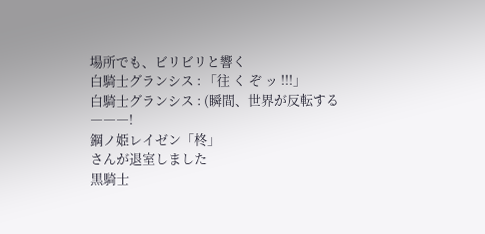場所でも、ビリビリと響く
白騎士グランシス : 「往 く ぞ ッ !!!」
白騎士グランシス : (瞬間、世界が反転する―――!
鋼ノ姫レイゼン「柊」
さんが退室しました
黒騎士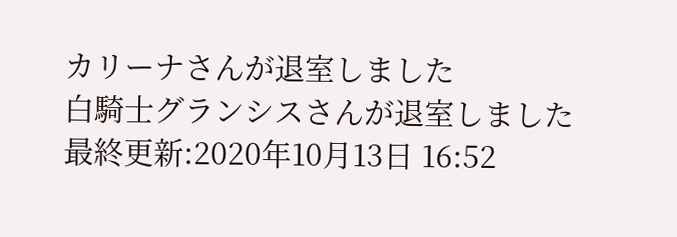カリーナさんが退室しました
白騎士グランシスさんが退室しました
最終更新:2020年10月13日 16:52